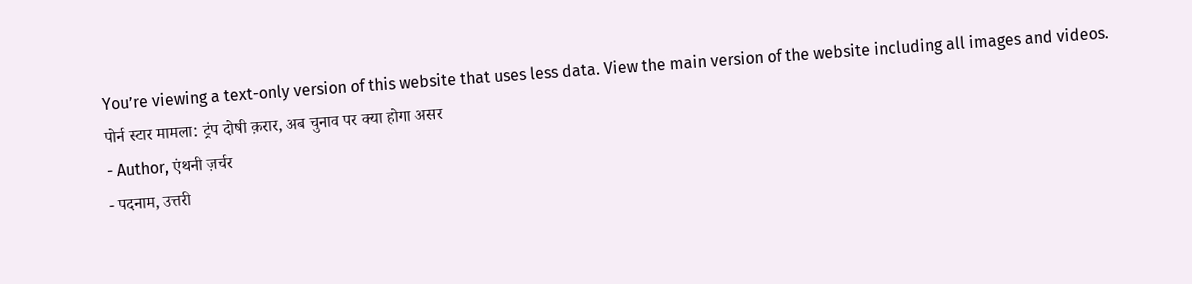You’re viewing a text-only version of this website that uses less data. View the main version of the website including all images and videos.
पोर्न स्टार मामला: ट्रंप दोषी क़रार, अब चुनाव पर क्या होगा असर
- Author, एंथनी ज़र्चर
- पदनाम, उत्तरी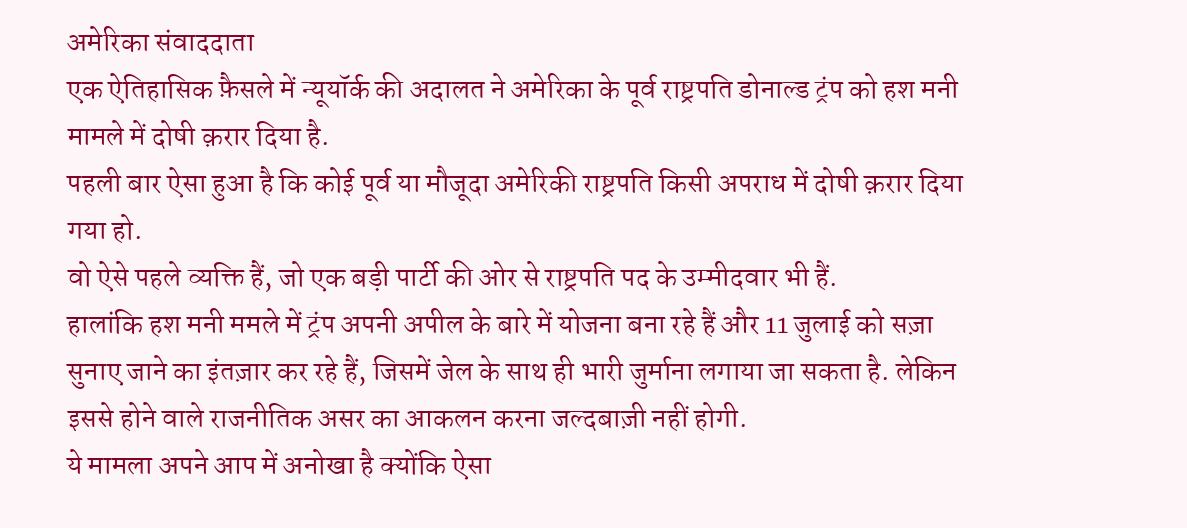अमेरिका संवाददाता
एक ऐतिहासिक फ़ैसले में न्यूयॉर्क की अदालत ने अमेरिका के पूर्व राष्ट्रपति डोनाल्ड ट्रंप को हश मनी मामले में दोषी क़रार दिया है.
पहली बार ऐसा हुआ है कि कोई पूर्व या मौजूदा अमेरिकी राष्ट्रपति किसी अपराध में दोषी क़रार दिया गया हो.
वो ऐसे पहले व्यक्ति हैं, जो एक बड़ी पार्टी की ओर से राष्ट्रपति पद के उम्मीदवार भी हैं.
हालांकि हश मनी ममले में ट्रंप अपनी अपील के बारे में योजना बना रहे हैं और 11 जुलाई को सज़ा सुनाए जाने का इंतज़ार कर रहे हैं, जिसमें जेल के साथ ही भारी जुर्माना लगाया जा सकता है. लेकिन इससे होने वाले राजनीतिक असर का आकलन करना जल्दबाज़ी नहीं होगी.
ये मामला अपने आप में अनोखा है क्योंकि ऐसा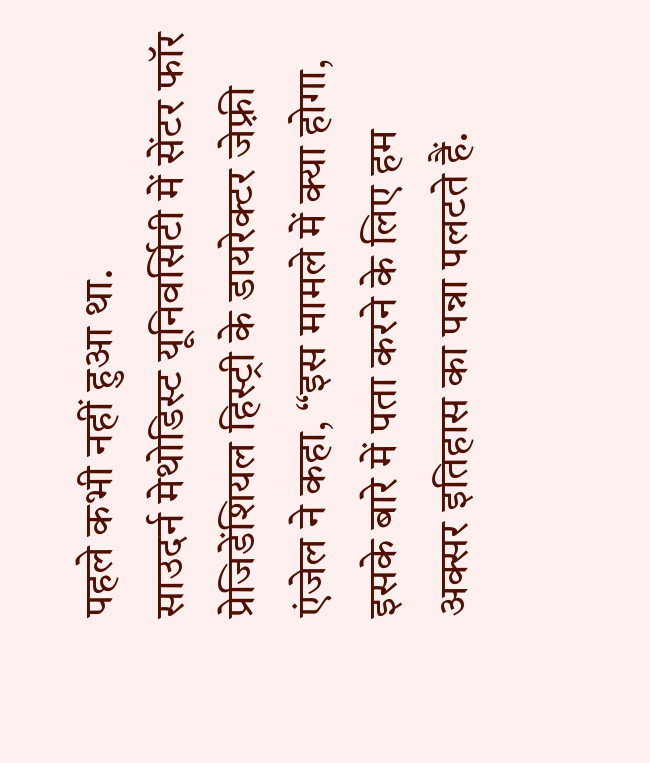पहले कभी नहीं हुआ था.
साउदर्न मेथोडिस्ट यूनिवर्सिटी में सेंटर फॉर प्रेजिडेंशियल हिस्ट्री के डायरेक्टर जेफ़्री एंजेल ने कहा, “इस मामले में क्या होगा, इसके बारे में पता करने के लिए हम अक्सर इतिहास का पन्ना पलटते हैं.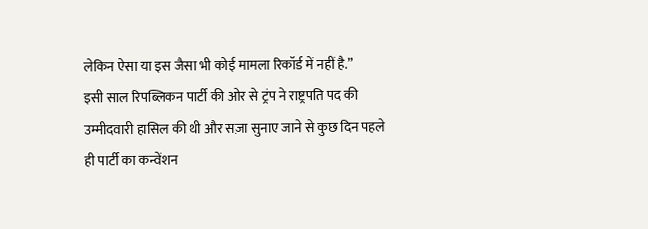लेकिन ऐसा या इस जैसा भी कोई मामला रिकॉर्ड में नहीं है.”
इसी साल रिपब्लिकन पार्टी की ओर से ट्रंप ने राष्ट्रपति पद की उम्मीदवारी हासिल की थी और सज़ा सुनाए जाने से कुछ दिन पहले ही पार्टी का कन्वेंशन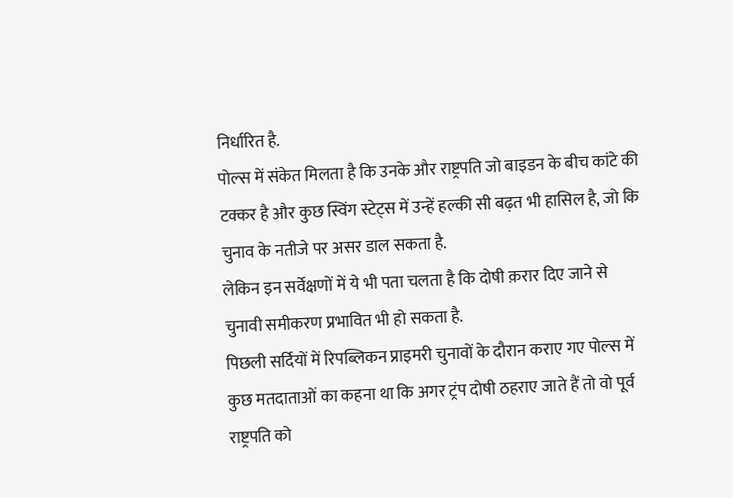निर्धारित है.
पोल्स में संकेत मिलता है कि उनके और राष्ट्रपति जो बाइडन के बीच कांटे की टक्कर है और कुछ स्विंग स्टेट्स में उन्हें हल्की सी बढ़त भी हासिल है, जो कि चुनाव के नतीजे पर असर डाल सकता है.
लेकिन इन सर्वेक्षणों में ये भी पता चलता है कि दोषी क़रार दिए जाने से चुनावी समीकरण प्रभावित भी हो सकता है.
पिछली सर्दियों में रिपब्लिकन प्राइमरी चुनावों के दौरान कराए गए पोल्स में कुछ मतदाताओं का कहना था कि अगर ट्रंप दोषी ठहराए जाते हैं तो वो पूर्व राष्ट्रपति को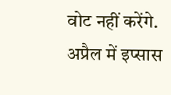वोट नहीं करेंगे.
अप्रैल में इप्सास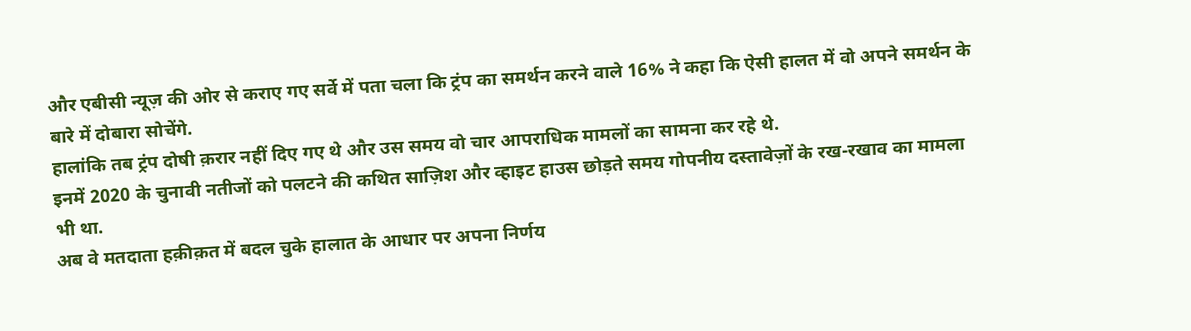और एबीसी न्यूज़ की ओर से कराए गए सर्वे में पता चला कि ट्रंप का समर्थन करने वाले 16% ने कहा कि ऐसी हालत में वो अपने समर्थन के बारे में दोबारा सोचेंगे.
हालांकि तब ट्रंप दोषी क़रार नहीं दिए गए थे और उस समय वो चार आपराधिक मामलों का सामना कर रहे थे.
इनमें 2020 के चुनावी नतीजों को पलटने की कथित साज़िश और व्हाइट हाउस छोड़ते समय गोपनीय दस्तावेज़ों के रख-रखाव का मामला भी था.
अब वे मतदाता हक़ीक़त में बदल चुके हालात के आधार पर अपना निर्णय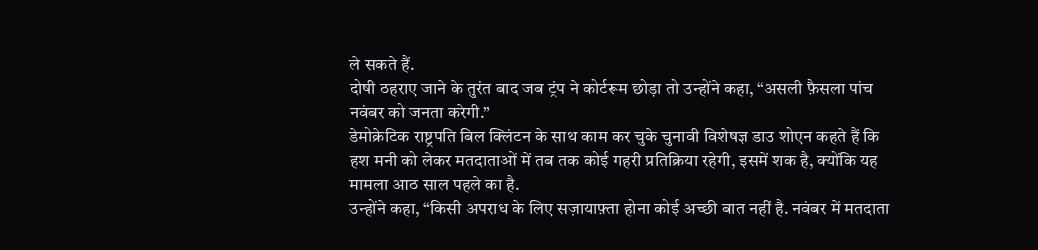ले सकते हैं.
दोषी ठहराए जाने के तुरंत बाद जब ट्रंप ने कोर्टरूम छोड़ा तो उन्होंने कहा, “असली फ़ैसला पांच नवंबर को जनता करेगी.”
डेमोक्रेटिक राष्ट्रपति बिल क्लिंटन के साथ काम कर चुके चुनावी विशेषज्ञ डाउ शोएन कहते हैं कि हश मनी को लेकर मतदाताओं में तब तक कोई गहरी प्रतिक्रिया रहेगी, इसमें शक है, क्योंकि यह मामला आठ साल पहले का है.
उन्होंने कहा, “किसी अपराध के लिए सज़ायाफ़्ता होना कोई अच्छी बात नहीं है. नवंबर में मतदाता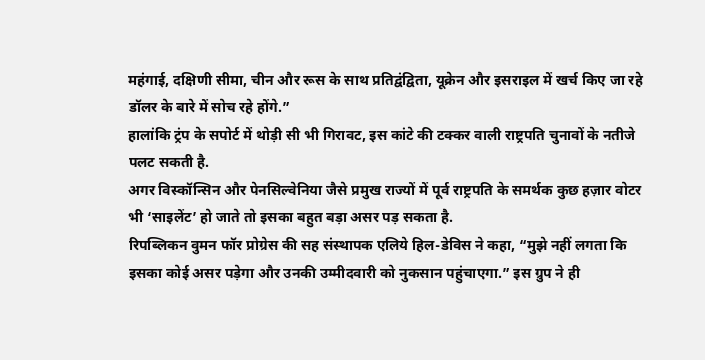महंगाई, दक्षिणी सीमा, चीन और रूस के साथ प्रतिद्वंद्विता, यूक्रेन और इसराइल में खर्च किए जा रहे डॉलर के बारे में सोच रहे होंगे.”
हालांकि ट्रंप के सपोर्ट में थोड़ी सी भी गिरावट, इस कांटे की टक्कर वाली राष्ट्रपति चुनावों के नतीजे पलट सकती है.
अगर विस्कॉन्सिन और पेनसिल्वेनिया जैसे प्रमुख राज्यों में पूर्व राष्ट्रपति के समर्थक कुछ हज़ार वोटर भी ‘साइलेंट’ हो जाते तो इसका बहुत बड़ा असर पड़ सकता है.
रिपब्लिकन वुमन फॉर प्रोग्रेस की सह संस्थापक एलिये हिल-डेविस ने कहा, “मुझे नहीं लगता कि इसका कोई असर पड़ेगा और उनकी उम्मीदवारी को नुकसान पहुंचाएगा.” इस ग्रुप ने ही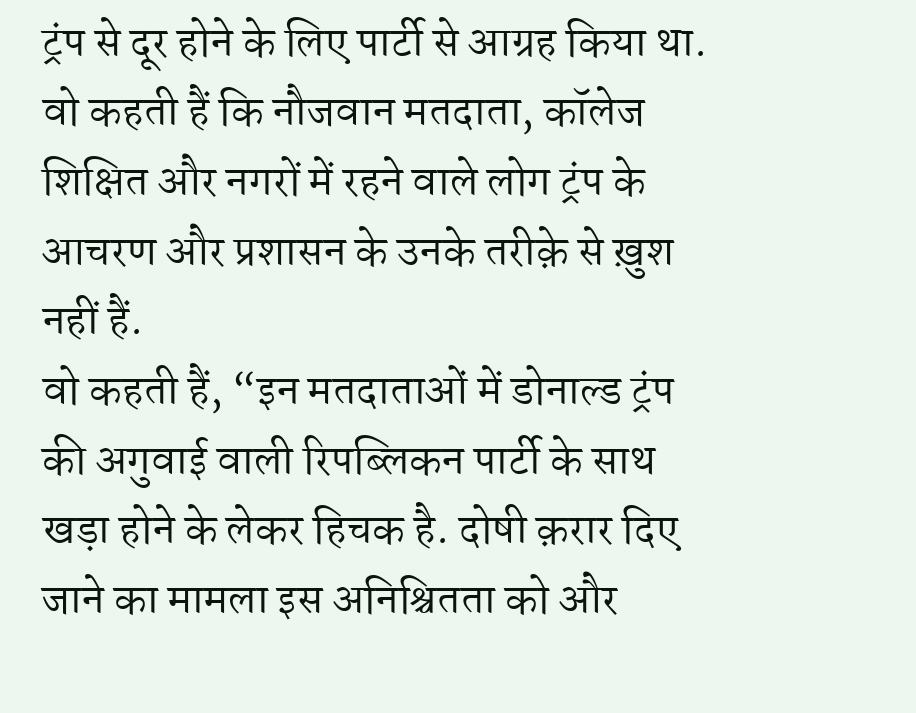ट्रंप से दूर होने के लिए पार्टी से आग्रह किया था.
वो कहती हैं कि नौजवान मतदाता, कॉलेज शिक्षित और नगरों में रहने वाले लोग ट्रंप के आचरण और प्रशासन के उनके तरीक़े से ख़ुश नहीं हैं.
वो कहती हैं, “इन मतदाताओं में डोनाल्ड ट्रंप की अगुवाई वाली रिपब्लिकन पार्टी के साथ खड़ा होने के लेकर हिचक है. दोषी क़रार दिए जाने का मामला इस अनिश्चितता को और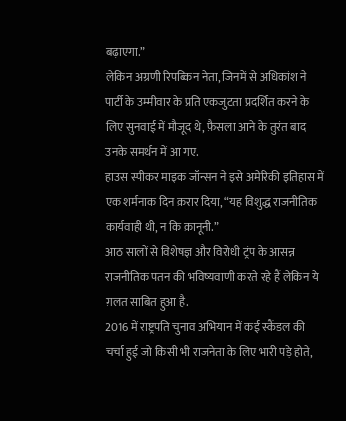बढ़ाएगा.”
लेकिन अग्रणी रिपब्किन नेता, जिनमें से अधिकांश ने पार्टी के उम्मीवार के प्रति एकजुटता प्रदर्शित करने के लिए सुनवाई में मौजूद थे, फ़ैसला आने के तुरंत बाद उनके समर्थन में आ गए.
हाउस स्पीकर माइक जॉन्सन ने इसे अमेरिकी इतिहास में एक शर्मनाक दिन क़रार दिया, “यह विशुद्ध राजनीतिक कार्यवाही थी, न कि क़ानूनी.”
आठ सालों से विशेषज्ञ और विरोधी ट्रंप के आसन्न राजनीतिक पतन की भविष्यवाणी करते रहे हैं लेकिन ये ग़लत साबित हुआ है.
2016 में राष्ट्रपति चुनाव अभियान में कई स्कैंडल की चर्चा हुई जो किसी भी राजनेता के लिए भारी पड़े होते,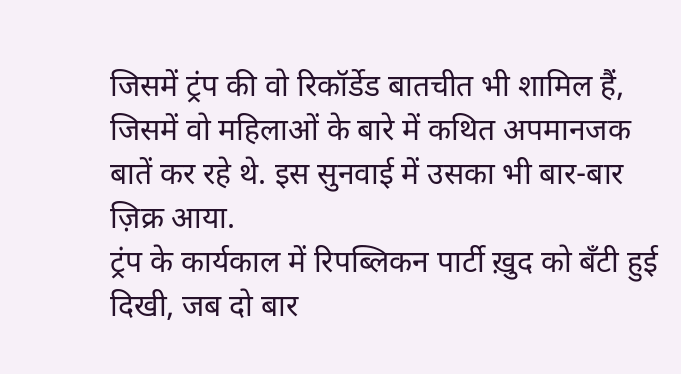जिसमें ट्रंप की वो रिकॉर्डेड बातचीत भी शामिल हैं, जिसमें वो महिलाओं के बारे में कथित अपमानजक बातें कर रहे थे. इस सुनवाई में उसका भी बार-बार ज़िक्र आया.
ट्रंप के कार्यकाल में रिपब्लिकन पार्टी ख़ुद को बँटी हुई दिखी, जब दो बार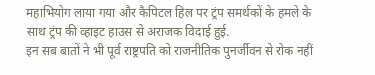महाभियोग लाया गया और कैपिटल हिल पर ट्रंप समर्थकों के हमले के साथ ट्रंप की व्हाइट हाउस से अराजक विदाई हुई.
इन सब बातों ने भी पूर्व राष्ट्रपति को राजनीतिक पुनर्जीवन से रोक नहीं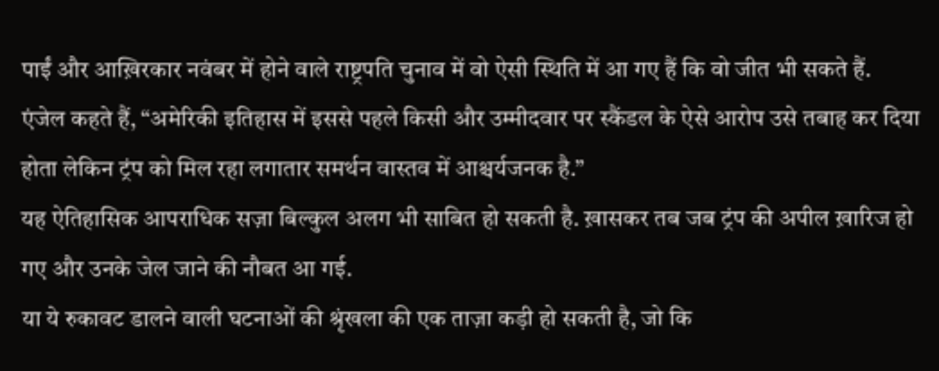पाईं और आख़िरकार नवंबर में होने वाले राष्ट्रपति चुनाव में वो ऐसी स्थिति में आ गए हैं कि वो जीत भी सकते हैं.
एंजेल कहते हैं, “अमेरिकी इतिहास में इससे पहले किसी और उम्मीदवार पर स्कैंडल के ऐसे आरोप उसे तबाह कर दिया होता लेकिन ट्रंप को मिल रहा लगातार समर्थन वास्तव में आश्चर्यजनक है.”
यह ऐतिहासिक आपराधिक सज़ा बिल्कुल अलग भी साबित हो सकती है. ख़ासकर तब जब ट्रंप की अपील ख़ारिज हो गए और उनके जेल जाने की नौबत आ गई.
या ये रुकावट डालने वाली घटनाओं की श्रृंखला की एक ताज़ा कड़ी हो सकती है, जो कि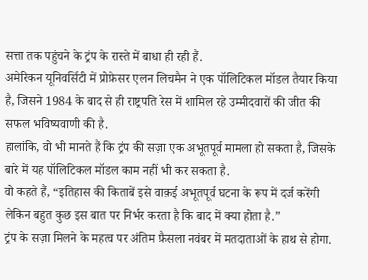सत्ता तक पहुंचने के ट्रंप के रास्ते में बाधा ही रही हैं.
अमेरिकन यूनिवर्सिटी में प्रोफ़ेसर एलन लिचमैन ने एक पॉलिटिकल मॉडल तैयार किया है, जिसने 1984 के बाद से ही राष्ट्रपति रेस में शामिल रहे उम्मीदवारों की जीत की सफल भविष्यवाणी की है.
हालांकि, वो भी मानते हैं कि ट्रंप की सज़ा एक अभूतपूर्व मामला हो सकता है, जिसके बारे में यह पॉलिटिकल मॉडल काम नहीं भी कर सकता है.
वो कहते हैं, “इतिहास की किताबें इसे वाक़ई अभूतपूर्व घटना के रूप में दर्ज करेंगी लेकिन बहुत कुछ इस बात पर निर्भर करता है कि बाद में क्या होता है.”
ट्रंप के सज़ा मिलने के महत्व पर अंतिम फ़ैसला नवंबर में मतदाताओं के हाथ से होगा.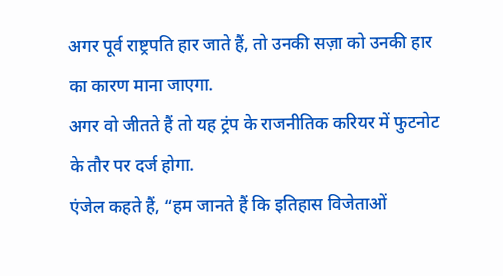अगर पूर्व राष्ट्रपति हार जाते हैं, तो उनकी सज़ा को उनकी हार का कारण माना जाएगा.
अगर वो जीतते हैं तो यह ट्रंप के राजनीतिक करियर में फुटनोट के तौर पर दर्ज होगा.
एंजेल कहते हैं, “हम जानते हैं कि इतिहास विजेताओं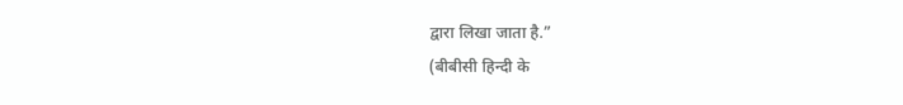द्वारा लिखा जाता है.”
(बीबीसी हिन्दी के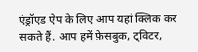एंड्रॉएड ऐप के लिए आप यहां क्लिक कर सकते हैं. आप हमें फ़ेसबुक, ट्विटर,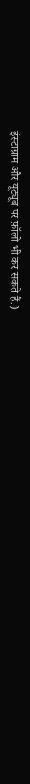इंस्टाग्राम और यूट्यूब पर फ़ॉलो भी कर सकते हैं.)